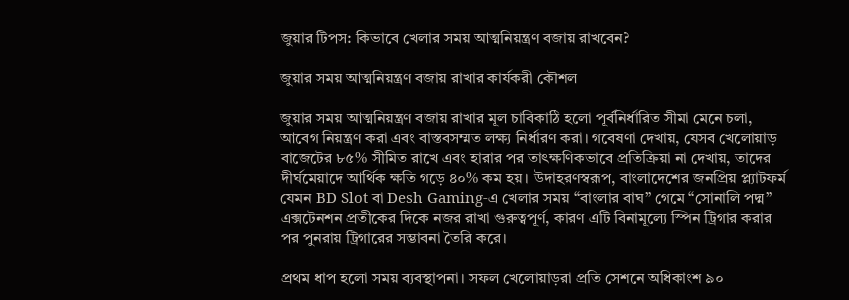জুয়ার টিপস: কিভাবে খেলার সময় আত্মনিয়ন্ত্রণ বজায় রাখবেন?

জুয়ার সময় আত্মনিয়ন্ত্রণ বজায় রাখার কার্যকরী কৌশল

জুয়ার সময় আত্মনিয়ন্ত্রণ বজায় রাখার মূল চাবিকাঠি হলো পূর্বনির্ধারিত সীমা মেনে চলা, আবেগ নিয়ন্ত্রণ করা এবং বাস্তবসম্মত লক্ষ্য নির্ধারণ করা। গবেষণা দেখায়, যেসব খেলোয়াড় বাজেটের ৮৫% সীমিত রাখে এবং হারার পর তাৎক্ষণিকভাবে প্রতিক্রিয়া না দেখায়, তাদের দীর্ঘমেয়াদে আর্থিক ক্ষতি গড়ে ৪০% কম হয়। উদাহরণস্বরূপ, বাংলাদেশের জনপ্রিয় প্ল্যাটফর্ম যেমন BD Slot বা Desh Gaming-এ খেলার সময় “বাংলার বাঘ” গেমে “সোনালি পদ্ম” এক্সটেনশন প্রতীকের দিকে নজর রাখা গুরুত্বপূর্ণ, কারণ এটি বিনামূল্যে স্পিন ট্রিগার করার পর পুনরায় ট্রিগারের সম্ভাবনা তৈরি করে।

প্রথম ধাপ হলো সময় ব্যবস্থাপনা। সফল খেলোয়াড়রা প্রতি সেশনে অধিকাংশ ৯০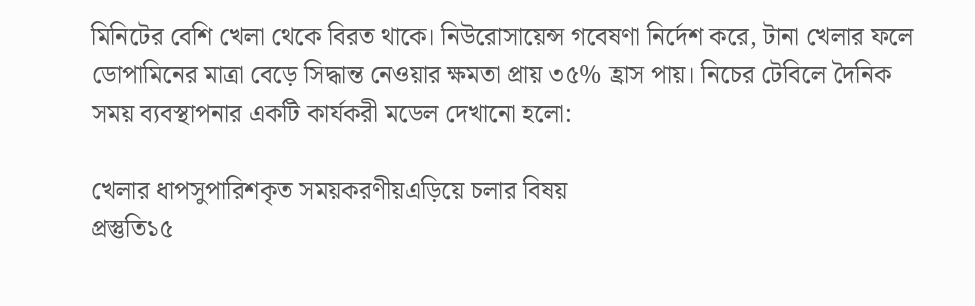মিনিটের বেশি খেলা থেকে বিরত থাকে। নিউরোসায়েন্স গবেষণা নির্দেশ করে, টানা খেলার ফলে ডোপামিনের মাত্রা বেড়ে সিদ্ধান্ত নেওয়ার ক্ষমতা প্রায় ৩৫% হ্রাস পায়। নিচের টেবিলে দৈনিক সময় ব্যবস্থাপনার একটি কার্যকরী মডেল দেখানো হলো:

খেলার ধাপসুপারিশকৃত সময়করণীয়এড়িয়ে চলার বিষয়
প্রস্তুতি১৫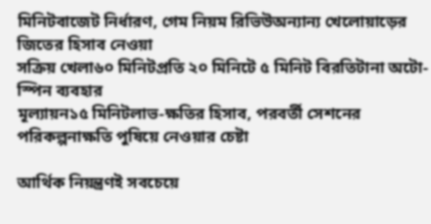মিনিটবাজেট নির্ধারণ, গেম নিয়ম রিভিউঅন্যান্য খেলোয়াড়ের জিতের হিসাব নেওয়া
সক্রিয় খেলা৬০ মিনিটপ্রতি ২০ মিনিটে ৫ মিনিট বিরতিটানা অটো-স্পিন ব্যবহার
মূল্যায়ন১৫ মিনিটলাভ-ক্ষতির হিসাব, পরবর্তী সেশনের পরিকল্পনাক্ষতি পুষিয়ে নেওয়ার চেষ্টা

আর্থিক নিয়ন্ত্রণই সবচেয়ে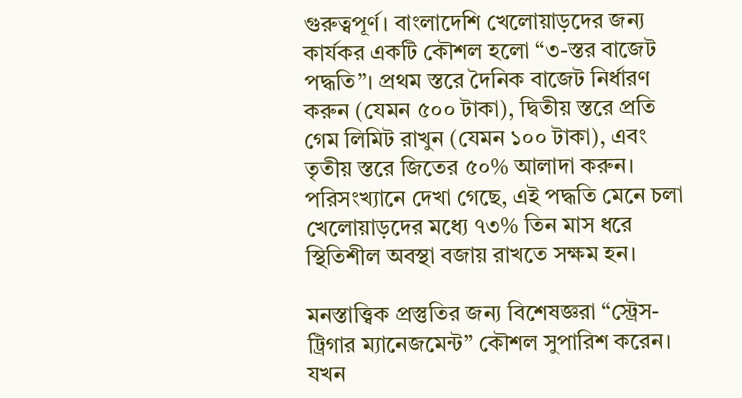গুরুত্বপূর্ণ। বাংলাদেশি খেলোয়াড়দের জন্য কার্যকর একটি কৌশল হলো “৩-স্তর বাজেট পদ্ধতি”। প্রথম স্তরে দৈনিক বাজেট নির্ধারণ করুন (যেমন ৫০০ টাকা), দ্বিতীয় স্তরে প্রতি গেম লিমিট রাখুন (যেমন ১০০ টাকা), এবং তৃতীয় স্তরে জিতের ৫০% আলাদা করুন। পরিসংখ্যানে দেখা গেছে, এই পদ্ধতি মেনে চলা খেলোয়াড়দের মধ্যে ৭৩% তিন মাস ধরে স্থিতিশীল অবস্থা বজায় রাখতে সক্ষম হন।

মনস্তাত্ত্বিক প্রস্তুতির জন্য বিশেষজ্ঞরা “স্ট্রেস-ট্রিগার ম্যানেজমেন্ট” কৌশল সুপারিশ করেন। যখন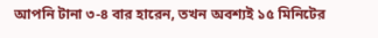আপনি টানা ৩-৪ বার হারেন, তখন অবশ্যই ১৫ মিনিটের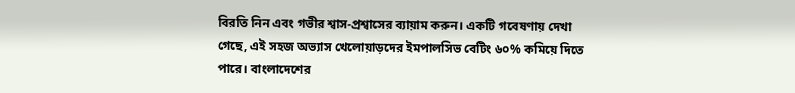বিরতি নিন এবং গভীর শ্বাস-প্রশ্বাসের ব্যায়াম করুন। একটি গবেষণায় দেখা গেছে, এই সহজ অভ্যাস খেলোয়াড়দের ইমপালসিভ বেটিং ৬০% কমিয়ে দিতে পারে। বাংলাদেশের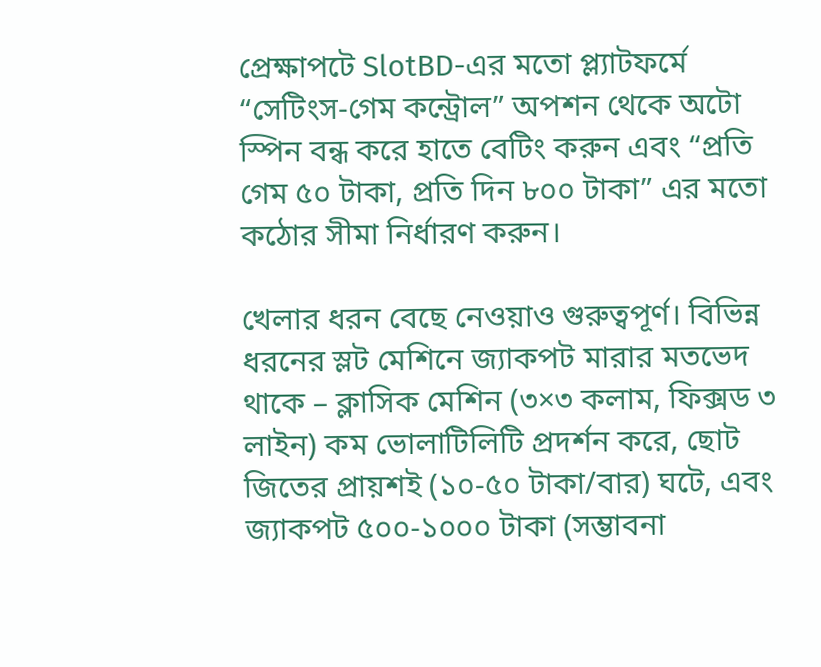প্রেক্ষাপটে SlotBD-এর মতো প্ল্যাটফর্মে “সেটিংস-গেম কন্ট্রোল” অপশন থেকে অটো স্পিন বন্ধ করে হাতে বেটিং করুন এবং “প্রতি গেম ৫০ টাকা, প্রতি দিন ৮০০ টাকা” এর মতো কঠোর সীমা নির্ধারণ করুন।

খেলার ধরন বেছে নেওয়াও গুরুত্বপূর্ণ। বিভিন্ন ধরনের স্লট মেশিনে জ্যাকপট মারার মতভেদ থাকে – ক্লাসিক মেশিন (৩×৩ কলাম, ফিক্সড ৩ লাইন) কম ভোলাটিলিটি প্রদর্শন করে, ছোট জিতের প্রায়শই (১০-৫০ টাকা/বার) ঘটে, এবং জ্যাকপট ৫০০-১০০০ টাকা (সম্ভাবনা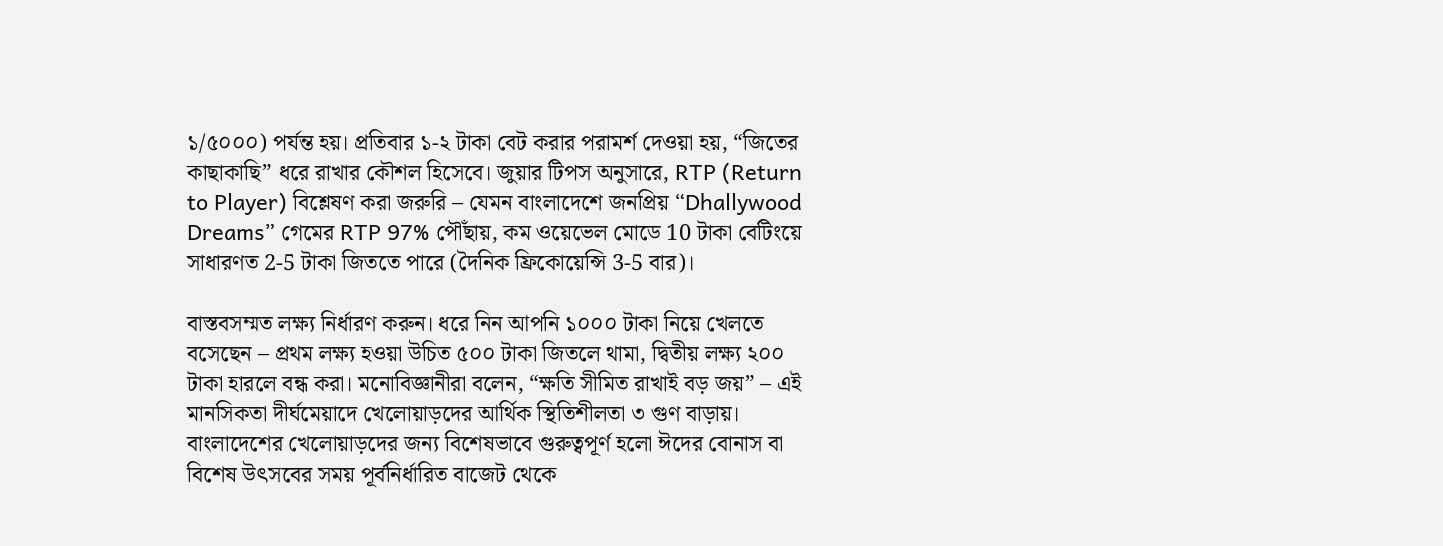১/৫০০০) পর্যন্ত হয়। প্রতিবার ১-২ টাকা বেট করার পরামর্শ দেওয়া হয়, “জিতের কাছাকাছি” ধরে রাখার কৌশল হিসেবে। জুয়ার টিপস অনুসারে, RTP (Return to Player) বিশ্লেষণ করা জরুরি – যেমন বাংলাদেশে জনপ্রিয় “Dhallywood Dreams” গেমের RTP 97% পৌঁছায়, কম ওয়েভেল মোডে 10 টাকা বেটিংয়ে সাধারণত 2-5 টাকা জিততে পারে (দৈনিক ফ্রিকোয়েন্সি 3-5 বার)।

বাস্তবসম্মত লক্ষ্য নির্ধারণ করুন। ধরে নিন আপনি ১০০০ টাকা নিয়ে খেলতে বসেছেন – প্রথম লক্ষ্য হওয়া উচিত ৫০০ টাকা জিতলে থামা, দ্বিতীয় লক্ষ্য ২০০ টাকা হারলে বন্ধ করা। মনোবিজ্ঞানীরা বলেন, “ক্ষতি সীমিত রাখাই বড় জয়” – এই মানসিকতা দীর্ঘমেয়াদে খেলোয়াড়দের আর্থিক স্থিতিশীলতা ৩ গুণ বাড়ায়। বাংলাদেশের খেলোয়াড়দের জন্য বিশেষভাবে গুরুত্বপূর্ণ হলো ঈদের বোনাস বা বিশেষ উৎসবের সময় পূর্বনির্ধারিত বাজেট থেকে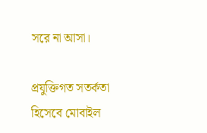সরে না আসা।

প্রযুক্তিগত সতর্কতা হিসেবে মোবাইল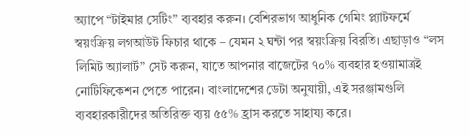অ্যাপে “টাইমার সেটিং” ব্যবহার করুন। বেশিরভাগ আধুনিক গেমিং প্ল্যাটফর্মে স্বয়ংক্রিয় লগআউট ফিচার থাকে – যেমন ২ ঘন্টা পর স্বয়ংক্রিয় বিরতি। এছাড়াও “লস লিমিট অ্যালার্ট” সেট করুন, যাতে আপনার বাজেটের ৭০% ব্যবহার হওয়ামাত্রই নোটিফিকেশন পেতে পারেন। বাংলাদেশের ডেটা অনুযায়ী, এই সরঞ্জামগুলি ব্যবহারকারীদের অতিরিক্ত ব্যয় ৫৫% হ্রাস করতে সাহায্য করে।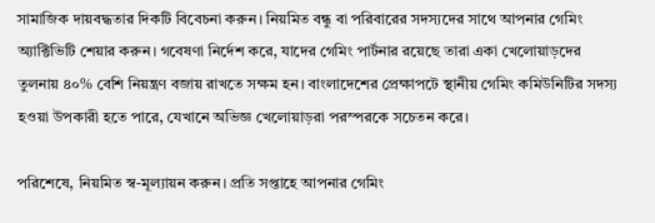সামাজিক দায়বদ্ধতার দিকটি বিবেচনা করুন। নিয়মিত বন্ধু বা পরিবারের সদস্যদের সাথে আপনার গেমিং অ্যাক্টিভিটি শেয়ার করুন। গবেষণা নির্দেশ করে, যাদের গেমিং পার্টনার রয়েছে তারা একা খেলোয়াড়দের তুলনায় ৪০% বেশি নিয়ন্ত্রণ বজায় রাখতে সক্ষম হন। বাংলাদেশের প্রেক্ষাপটে স্থানীয় গেমিং কমিউনিটির সদস্য হওয়া উপকারী হতে পারে, যেখানে অভিজ্ঞ খেলোয়াড়রা পরস্পরকে সচেতন করে।

পরিশেষে, নিয়মিত স্ব-মূল্যায়ন করুন। প্রতি সপ্তাহে আপনার গেমিং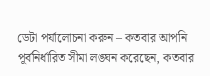ডেটা পর্যালোচনা করুন – কতবার আপনি পূর্বনির্ধারিত সীমা লঙ্ঘন করেছেন, কতবার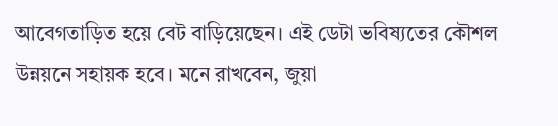আবেগতাড়িত হয়ে বেট বাড়িয়েছেন। এই ডেটা ভবিষ্যতের কৌশল উন্নয়নে সহায়ক হবে। মনে রাখবেন, জুয়া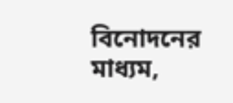বিনোদনের মাধ্যম,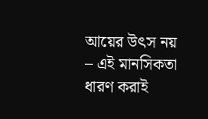আয়ের উৎস নয় – এই মানসিকতা ধারণ করাই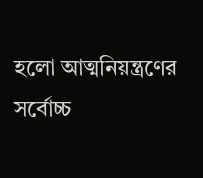হলো আত্মনিয়ন্ত্রণের সর্বোচ্চ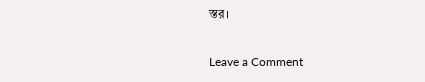স্তর।

Leave a Comment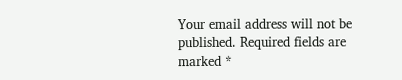Your email address will not be published. Required fields are marked *